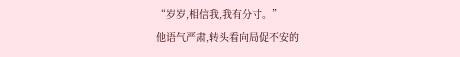“岁岁,相信我,我有分寸。”
他语气严肃,转头看向局促不安的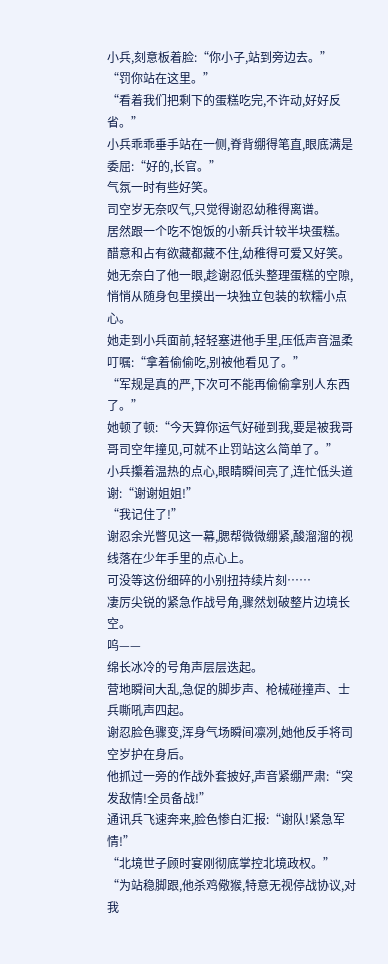小兵,刻意板着脸:“你小子,站到旁边去。”
“罚你站在这里。”
“看着我们把剩下的蛋糕吃完,不许动,好好反省。”
小兵乖乖垂手站在一侧,脊背绷得笔直,眼底满是委屈:“好的,长官。”
气氛一时有些好笑。
司空岁无奈叹气,只觉得谢忍幼稚得离谱。
居然跟一个吃不饱饭的小新兵计较半块蛋糕。
醋意和占有欲藏都藏不住,幼稚得可爱又好笑。
她无奈白了他一眼,趁谢忍低头整理蛋糕的空隙,悄悄从随身包里摸出一块独立包装的软糯小点心。
她走到小兵面前,轻轻塞进他手里,压低声音温柔叮嘱:“拿着偷偷吃,别被他看见了。”
“军规是真的严,下次可不能再偷偷拿别人东西了。”
她顿了顿:“今天算你运气好碰到我,要是被我哥哥司空年撞见,可就不止罚站这么简单了。”
小兵攥着温热的点心,眼睛瞬间亮了,连忙低头道谢:“谢谢姐姐!”
“我记住了!”
谢忍余光瞥见这一幕,腮帮微微绷紧,酸溜溜的视线落在少年手里的点心上。
可没等这份细碎的小别扭持续片刻……
凄厉尖锐的紧急作战号角,骤然划破整片边境长空。
呜——
绵长冰冷的号角声层层迭起。
营地瞬间大乱,急促的脚步声、枪械碰撞声、士兵嘶吼声四起。
谢忍脸色骤变,浑身气场瞬间凛冽,她他反手将司空岁护在身后。
他抓过一旁的作战外套披好,声音紧绷严肃:“突发敌情!全员备战!”
通讯兵飞速奔来,脸色惨白汇报:“谢队!紧急军情!”
“北境世子顾时宴刚彻底掌控北境政权。”
“为站稳脚跟,他杀鸡儆猴,特意无视停战协议,对我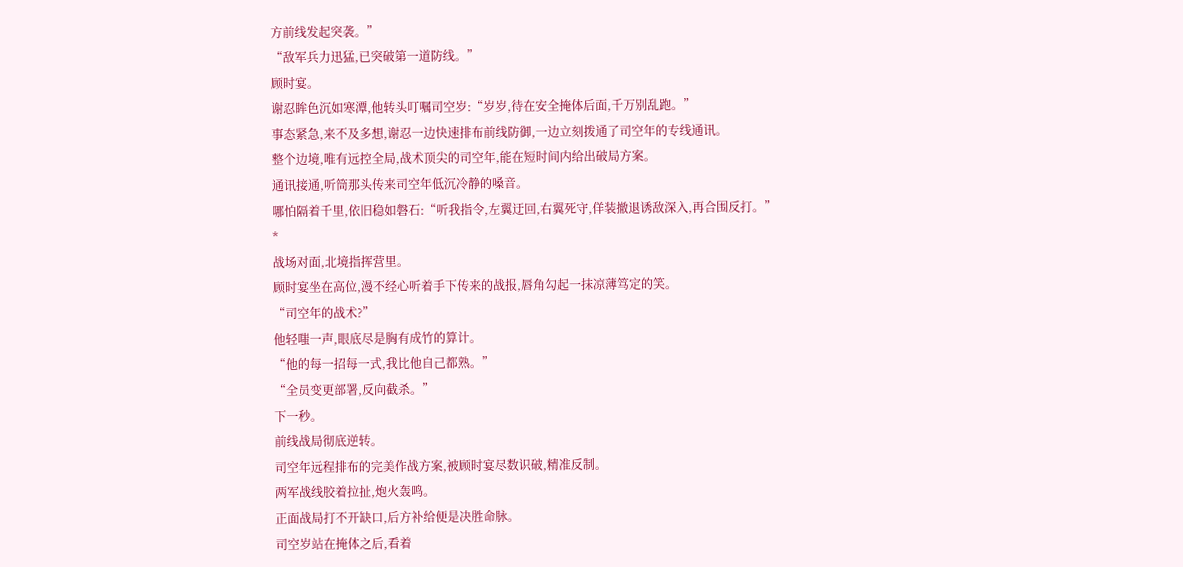方前线发起突袭。”
“敌军兵力迅猛,已突破第一道防线。”
顾时宴。
谢忍眸色沉如寒潭,他转头叮嘱司空岁:“岁岁,待在安全掩体后面,千万别乱跑。”
事态紧急,来不及多想,谢忍一边快速排布前线防御,一边立刻拨通了司空年的专线通讯。
整个边境,唯有远控全局,战术顶尖的司空年,能在短时间内给出破局方案。
通讯接通,听筒那头传来司空年低沉冷静的嗓音。
哪怕隔着千里,依旧稳如磐石:“听我指令,左翼迂回,右翼死守,佯装撤退诱敌深入,再合围反打。”
*
战场对面,北境指挥营里。
顾时宴坐在高位,漫不经心听着手下传来的战报,唇角勾起一抹凉薄笃定的笑。
“司空年的战术?”
他轻嗤一声,眼底尽是胸有成竹的算计。
“他的每一招每一式,我比他自己都熟。”
“全员变更部署,反向截杀。”
下一秒。
前线战局彻底逆转。
司空年远程排布的完美作战方案,被顾时宴尽数识破,精准反制。
两军战线胶着拉扯,炮火轰鸣。
正面战局打不开缺口,后方补给便是决胜命脉。
司空岁站在掩体之后,看着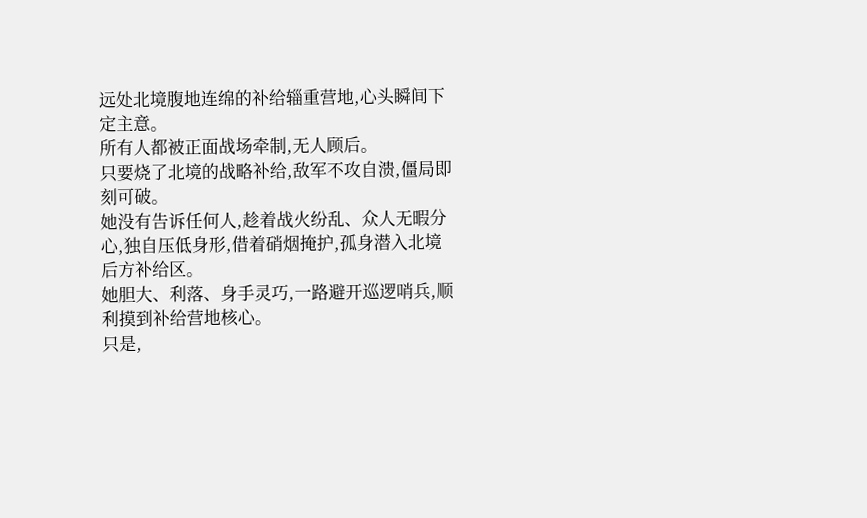远处北境腹地连绵的补给辎重营地,心头瞬间下定主意。
所有人都被正面战场牵制,无人顾后。
只要烧了北境的战略补给,敌军不攻自溃,僵局即刻可破。
她没有告诉任何人,趁着战火纷乱、众人无暇分心,独自压低身形,借着硝烟掩护,孤身潜入北境后方补给区。
她胆大、利落、身手灵巧,一路避开巡逻哨兵,顺利摸到补给营地核心。
只是,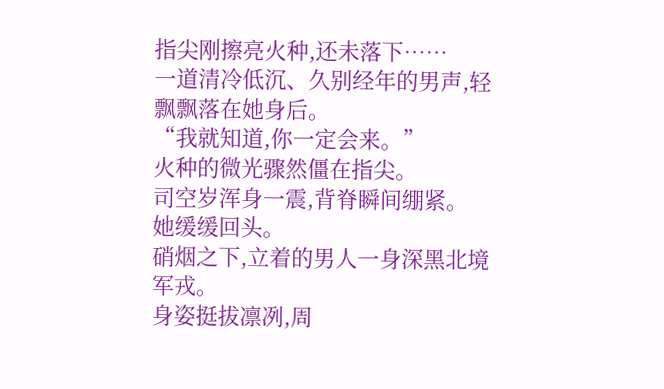指尖刚擦亮火种,还未落下……
一道清冷低沉、久别经年的男声,轻飘飘落在她身后。
“我就知道,你一定会来。”
火种的微光骤然僵在指尖。
司空岁浑身一震,背脊瞬间绷紧。
她缓缓回头。
硝烟之下,立着的男人一身深黑北境军戎。
身姿挺拔凛冽,周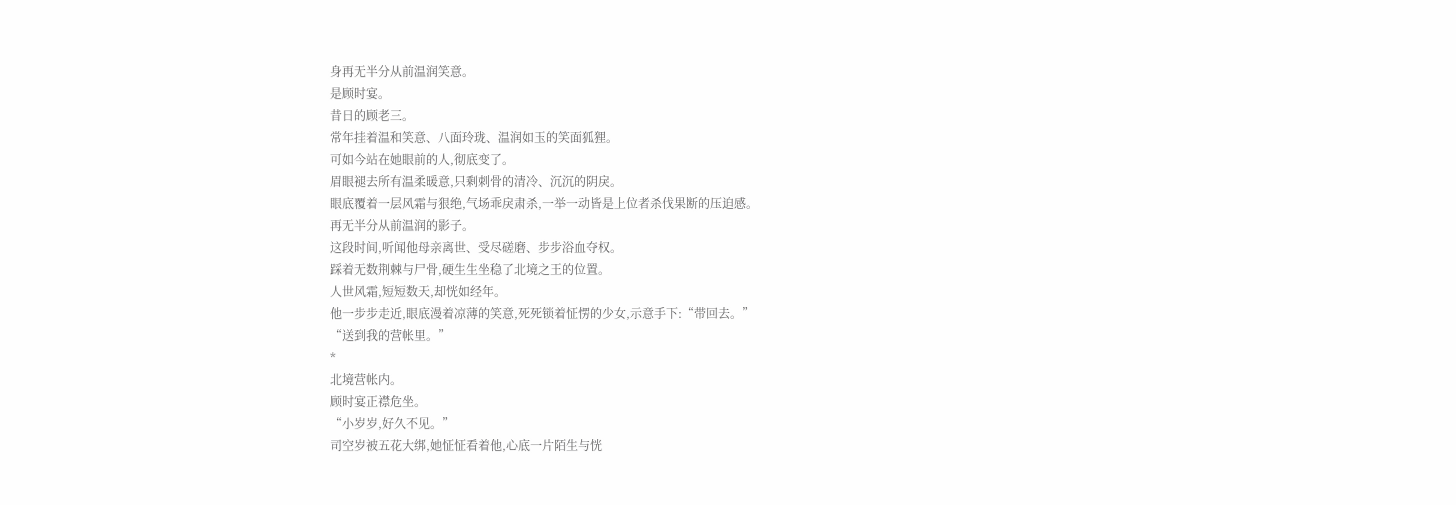身再无半分从前温润笑意。
是顾时宴。
昔日的顾老三。
常年挂着温和笑意、八面玲珑、温润如玉的笑面狐狸。
可如今站在她眼前的人,彻底变了。
眉眼褪去所有温柔暖意,只剩刺骨的清冷、沉沉的阴戾。
眼底覆着一层风霜与狠绝,气场乖戾肃杀,一举一动皆是上位者杀伐果断的压迫感。
再无半分从前温润的影子。
这段时间,听闻他母亲离世、受尽磋磨、步步浴血夺权。
踩着无数荆棘与尸骨,硬生生坐稳了北境之王的位置。
人世风霜,短短数天,却恍如经年。
他一步步走近,眼底漫着凉薄的笑意,死死锁着怔愣的少女,示意手下:“带回去。”
“送到我的营帐里。”
*
北境营帐内。
顾时宴正襟危坐。
“小岁岁,好久不见。”
司空岁被五花大绑,她怔怔看着他,心底一片陌生与恍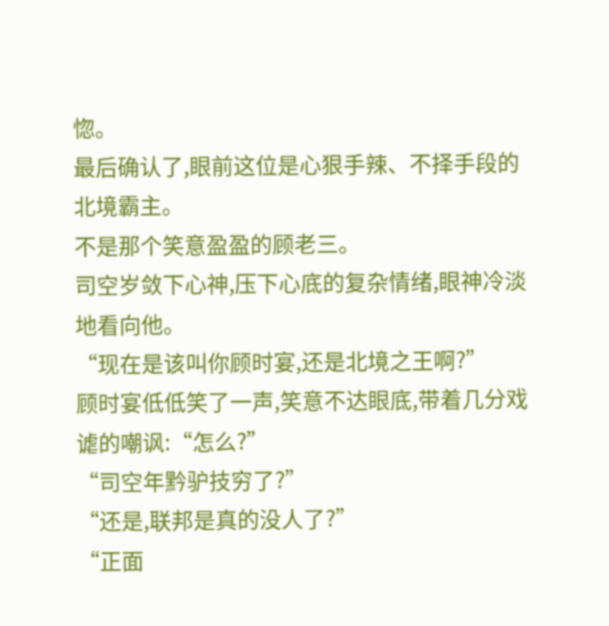惚。
最后确认了,眼前这位是心狠手辣、不择手段的北境霸主。
不是那个笑意盈盈的顾老三。
司空岁敛下心神,压下心底的复杂情绪,眼神冷淡地看向他。
“现在是该叫你顾时宴,还是北境之王啊?”
顾时宴低低笑了一声,笑意不达眼底,带着几分戏谑的嘲讽:“怎么?”
“司空年黔驴技穷了?”
“还是,联邦是真的没人了?”
“正面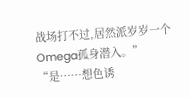战场打不过,居然派岁岁一个Omega孤身潜入。”
“是……想色诱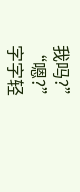我吗?”
“嗯?”
字字轻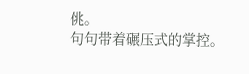佻。
句句带着碾压式的掌控。